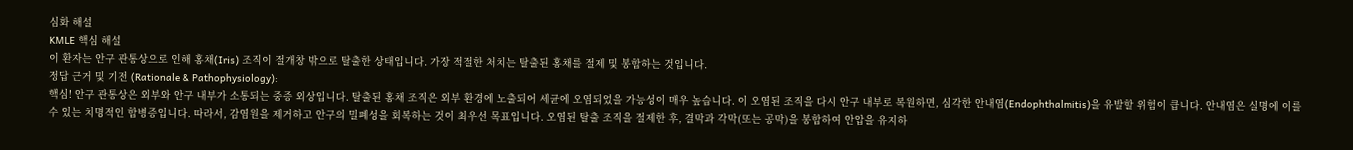심화 해설
KMLE 핵심 해설
이 환자는 안구 관통상으로 인해 홍채(Iris) 조직이 절개창 밖으로 탈출한 상태입니다. 가장 적절한 처치는 탈출된 홍채를 절제 및 봉합하는 것입니다.
정답 근거 및 기전 (Rationale & Pathophysiology):
핵심! 안구 관통상은 외부와 안구 내부가 소통되는 중증 외상입니다. 탈출된 홍채 조직은 외부 환경에 노출되어 세균에 오염되었을 가능성이 매우 높습니다. 이 오염된 조직을 다시 안구 내부로 복원하면, 심각한 안내염(Endophthalmitis)을 유발할 위험이 큽니다. 안내염은 실명에 이를 수 있는 치명적인 합병증입니다. 따라서, 감염원을 제거하고 안구의 밀폐성을 회복하는 것이 최우선 목표입니다. 오염된 탈출 조직을 절제한 후, 결막과 각막(또는 공막)을 봉합하여 안압을 유지하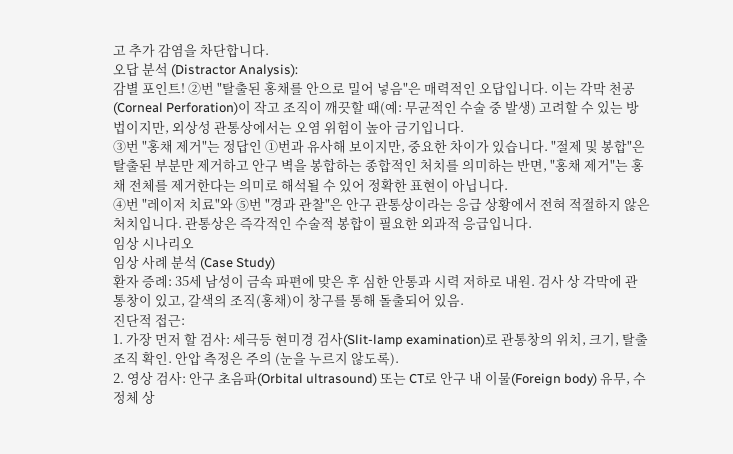고 추가 감염을 차단합니다.
오답 분석 (Distractor Analysis):
감별 포인트! ②번 "탈출된 홍채를 안으로 밀어 넣음"은 매력적인 오답입니다. 이는 각막 천공(Corneal Perforation)이 작고 조직이 깨끗할 때(예: 무균적인 수술 중 발생) 고려할 수 있는 방법이지만, 외상성 관통상에서는 오염 위험이 높아 금기입니다.
③번 "홍채 제거"는 정답인 ①번과 유사해 보이지만, 중요한 차이가 있습니다. "절제 및 봉합"은 탈출된 부분만 제거하고 안구 벽을 봉합하는 종합적인 처치를 의미하는 반면, "홍채 제거"는 홍채 전체를 제거한다는 의미로 해석될 수 있어 정확한 표현이 아닙니다.
④번 "레이저 치료"와 ⑤번 "경과 관찰"은 안구 관통상이라는 응급 상황에서 전혀 적절하지 않은 처치입니다. 관통상은 즉각적인 수술적 봉합이 필요한 외과적 응급입니다.
임상 시나리오
임상 사례 분석 (Case Study)
환자 증례: 35세 남성이 금속 파편에 맞은 후 심한 안통과 시력 저하로 내원. 검사 상 각막에 관통창이 있고, 갈색의 조직(홍채)이 창구를 통해 돌출되어 있음.
진단적 접근:
1. 가장 먼저 할 검사: 세극등 현미경 검사(Slit-lamp examination)로 관통창의 위치, 크기, 탈출 조직 확인. 안압 측정은 주의 (눈을 누르지 않도록).
2. 영상 검사: 안구 초음파(Orbital ultrasound) 또는 CT로 안구 내 이물(Foreign body) 유무, 수정체 상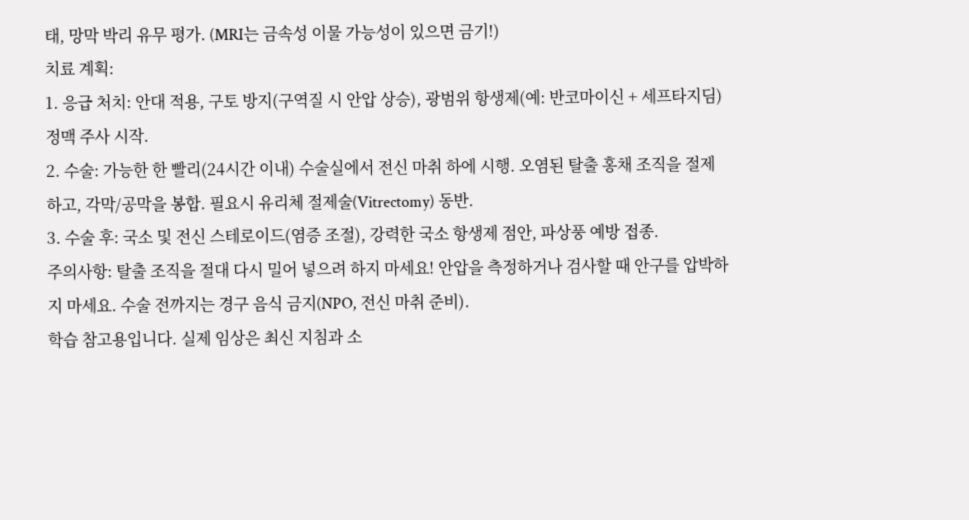태, 망막 박리 유무 평가. (MRI는 금속성 이물 가능성이 있으면 금기!)
치료 계획:
1. 응급 처치: 안대 적용, 구토 방지(구역질 시 안압 상승), 광범위 항생제(예: 반코마이신 + 세프타지딤) 정맥 주사 시작.
2. 수술: 가능한 한 빨리(24시간 이내) 수술실에서 전신 마취 하에 시행. 오염된 탈출 홍채 조직을 절제하고, 각막/공막을 봉합. 필요시 유리체 절제술(Vitrectomy) 동반.
3. 수술 후: 국소 및 전신 스테로이드(염증 조절), 강력한 국소 항생제 점안, 파상풍 예방 접종.
주의사항: 탈출 조직을 절대 다시 밀어 넣으려 하지 마세요! 안압을 측정하거나 검사할 때 안구를 압박하지 마세요. 수술 전까지는 경구 음식 금지(NPO, 전신 마취 준비).
학습 참고용입니다. 실제 임상은 최신 지침과 소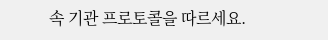속 기관 프로토콜을 따르세요.